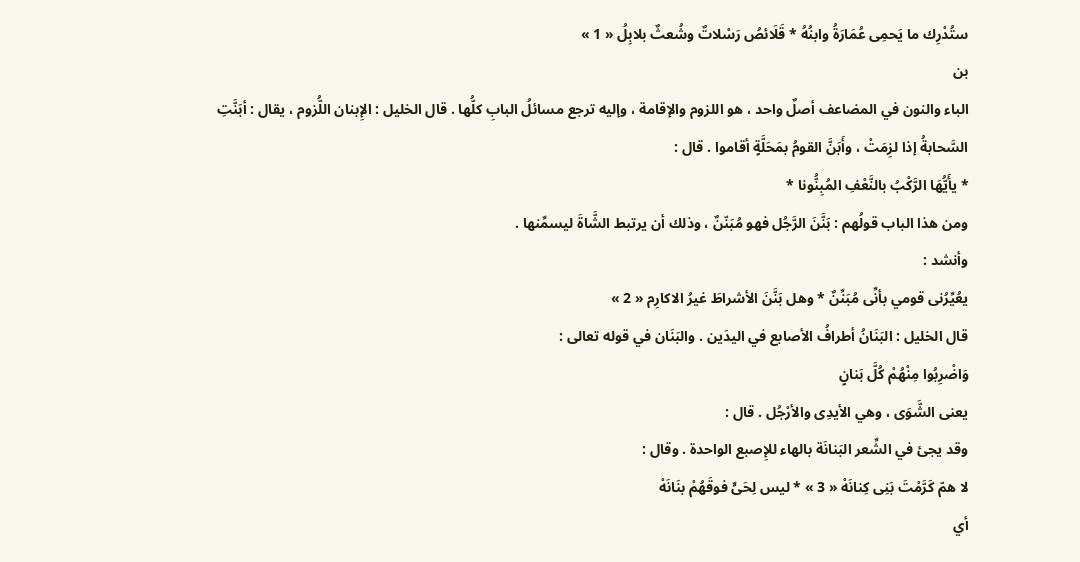ستُدْرِك ما يَحمِى عُمَارَةُ وابنُهُ * قَلَائصُ رَسْلاتٌ وشُعثٌ بلابِلُ « 1 »
بن
الباء والنون في المضاعف أصلٌ واحد ، هو اللزوم والإقامة ، وإليه ترجع مسائلُ البابِ كلُّها . قال الخليل : الإِبنان اللُّزوم ، يقال : أبَنَّتِ السَّحابةُ إذا لزِمَتْ ، وأَبَنَّ القومُ بمَحَلَّةٍ أقاموا . قال :
* يأَيُّهَا الرَّكْبُ بالنَّعْفِ المُبِنُّونا *
ومن هذا الباب قولُهم : بَنَّنَ الرَّجُل فهو مُبَنّنٌ ، وذلك أن يرتبط الشَّاةَ ليسمِّنها .
وأنشد :
يعُيِّرُنى قومي بأنِّى مُبَنِّنٌ * وهل بَنَّنَ الأشراطَ غيرُ الاكارِم « 2 »
قال الخليل : البَنَانُ أطرافُ الأصابع في اليدَين . والبَنَان في قوله تعالى :
وَاضْرِبُوا مِنْهُمْ كُلَّ بَنانٍ
يعنى الشَّوَى ، وهي الأيدِى والأرْجُل . قال :
وقد يجئ في الشِّعر البَنانَة بالهاء للإِصبع الواحدة . وقال :
لا همّ كَرَّمْتَ بَنِى كِنانَهْ « 3 » * ليس لِحَىٍّ فوقَهُمْ بنَانَهْ
أي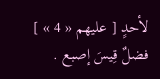لأحدٍ [ عليهم « 4 » ] فضلٌ قِيسَ إصبع .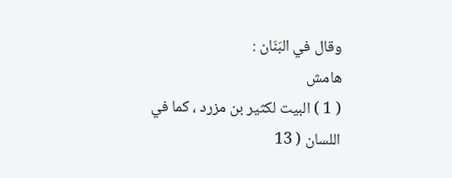وقال في البَنَان :
هامش
( 1 ) البيت لكثير بن مزرد ، كما في اللسان ( 13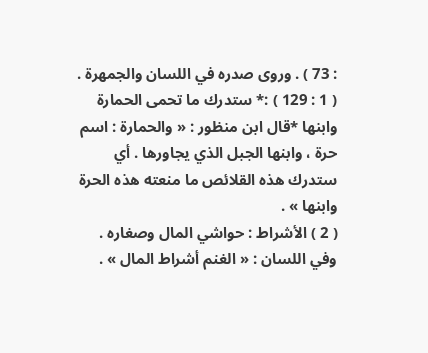: 73 ) . وروى صدره في اللسان والجمهرة .
( 1 : 129 ) :* ستدرك ما تحمى الحمارة وابنها *قال ابن منظور : « والحمارة : اسم حرة ، وابنها الجبل الذي يجاورها . أي ستدرك هذه القلائص ما منعته هذه الحرة وابنها » .
( 2 ) الأشراط : حواشي المال وصغاره . وفي اللسان : « الغنم أشراط المال » .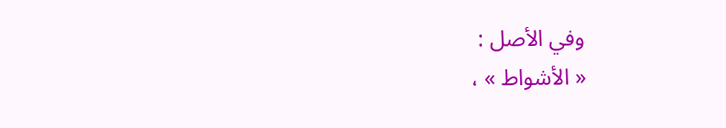وفي الأصل :
« الأشواط » ،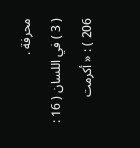محرفة .
( 3 ) في اللسان ( 16 : 206 ) : « أكرمت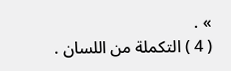» .
( 4 ) التكملة من اللسان .